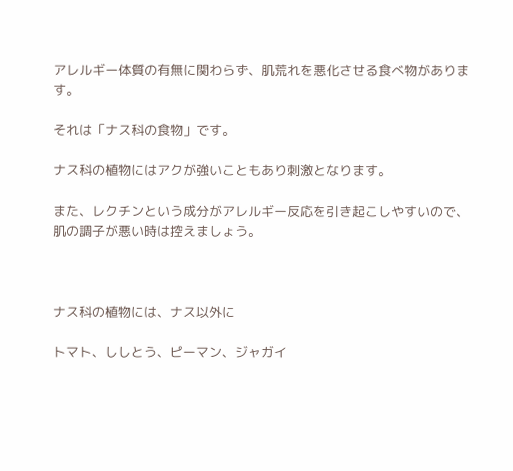アレルギー体質の有無に関わらず、肌荒れを悪化させる食べ物があります。

それは「ナス科の食物」です。

ナス科の植物にはアクが強いこともあり刺激となります。

また、レクチンという成分がアレルギー反応を引き起こしやすいので、肌の調子が悪い時は控えましょう。



ナス科の植物には、ナス以外に

トマト、ししとう、ピーマン、ジャガイ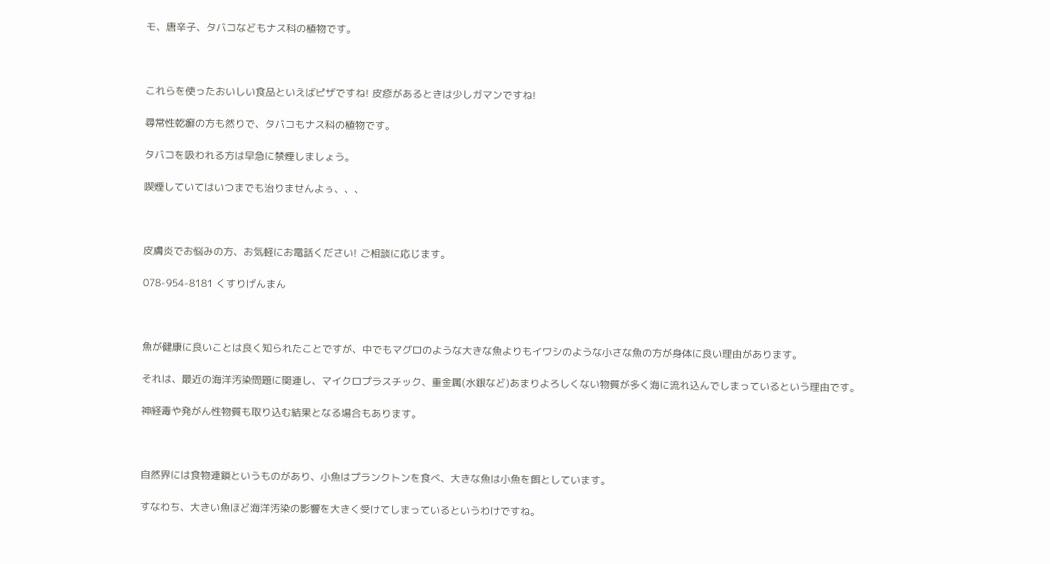モ、唐辛子、タバコなどもナス科の植物です。



これらを使ったおいしい食品といえばピザですね! 皮疹があるときは少しガマンですね!

尋常性乾癬の方も然りで、タバコもナス科の植物です。

タバコを吸われる方は早急に禁煙しましょう。

喫煙していてはいつまでも治りませんよぅ、、、



皮膚炎でお悩みの方、お気軽にお電話ください! ご相談に応じます。

078-954-8181 くすりげんまん



魚が健康に良いことは良く知られたことですが、中でもマグロのような大きな魚よりもイワシのような小さな魚の方が身体に良い理由があります。

それは、最近の海洋汚染問題に関連し、マイクロプラスチック、重金属(水銀など)あまりよろしくない物質が多く海に流れ込んでしまっているという理由です。

神経毒や発がん性物質も取り込む結果となる場合もあります。



自然界には食物連鎖というものがあり、小魚はプランクトンを食べ、大きな魚は小魚を餌としています。

すなわち、大きい魚ほど海洋汚染の影響を大きく受けてしまっているというわけですね。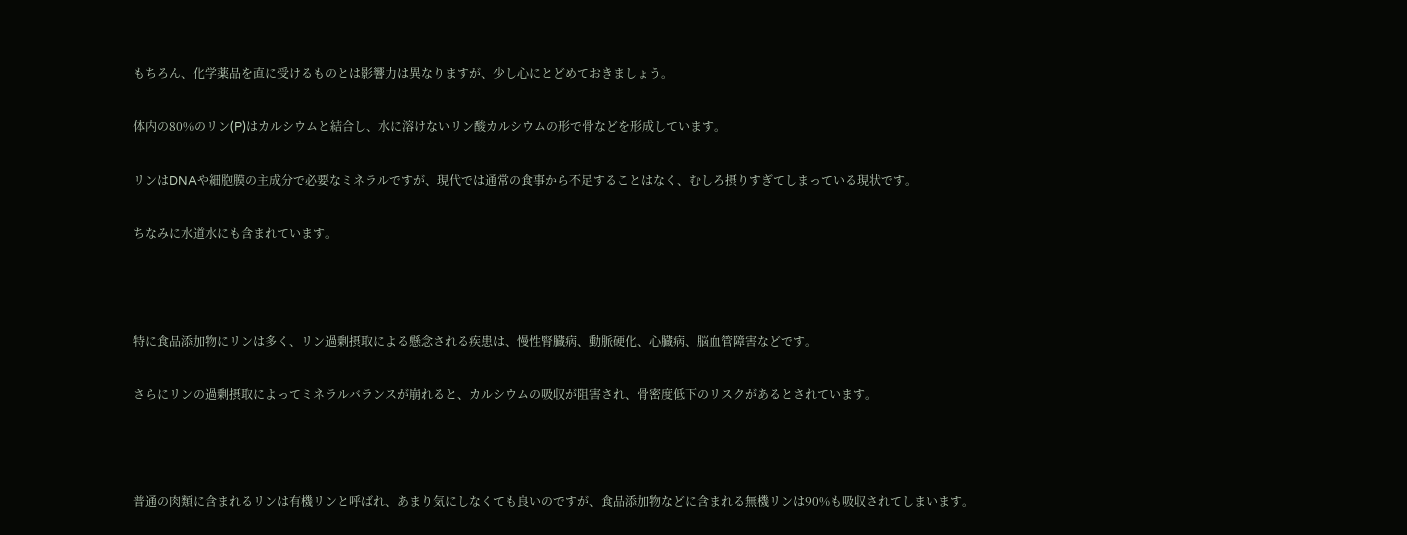もちろん、化学薬品を直に受けるものとは影響力は異なりますが、少し心にとどめておきましょう。

体内の80%のリン(P)はカルシウムと結合し、水に溶けないリン酸カルシウムの形で骨などを形成しています。

リンはDNAや細胞膜の主成分で必要なミネラルですが、現代では通常の食事から不足することはなく、むしろ摂りすぎてしまっている現状です。

ちなみに水道水にも含まれています。



特に食品添加物にリンは多く、リン過剰摂取による懸念される疾患は、慢性腎臓病、動脈硬化、心臓病、脳血管障害などです。

さらにリンの過剰摂取によってミネラルバランスが崩れると、カルシウムの吸収が阻害され、骨密度低下のリスクがあるとされています。



普通の肉類に含まれるリンは有機リンと呼ばれ、あまり気にしなくても良いのですが、食品添加物などに含まれる無機リンは90%も吸収されてしまいます。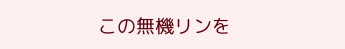この無機リンを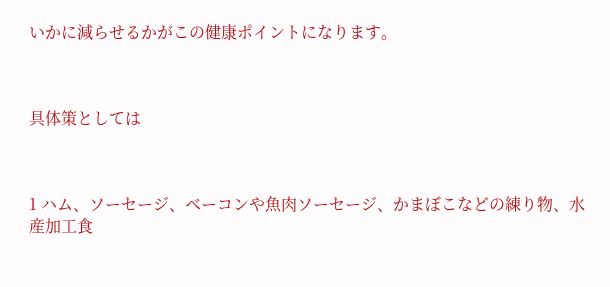いかに減らせるかがこの健康ポイントになります。



具体策としては



1 ハム、ソーセージ、ベーコンや魚肉ソーセージ、かまぼこなどの練り物、水産加工食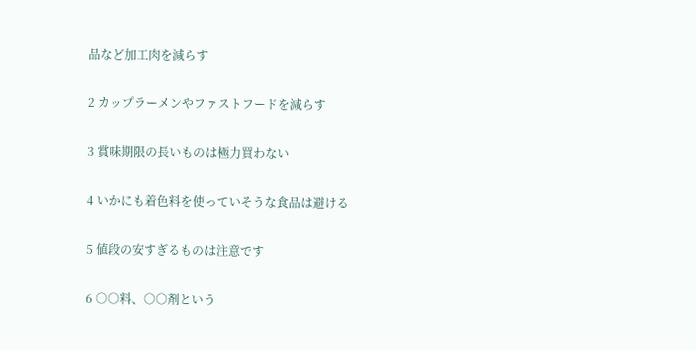品など加工肉を減らす

2 カップラーメンやファストフードを減らす

3 賞味期限の長いものは極力買わない

4 いかにも着色料を使っていそうな食品は避ける

5 値段の安すぎるものは注意です

6 ○○料、○○剤という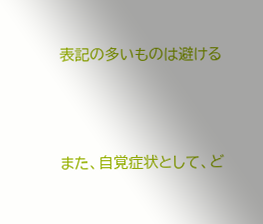表記の多いものは避ける



また、自覚症状として、ど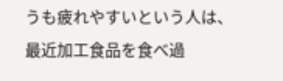うも疲れやすいという人は、最近加工食品を食べ過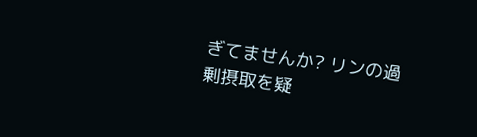ぎてませんか? リンの過剰摂取を疑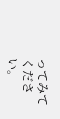ってみてください。